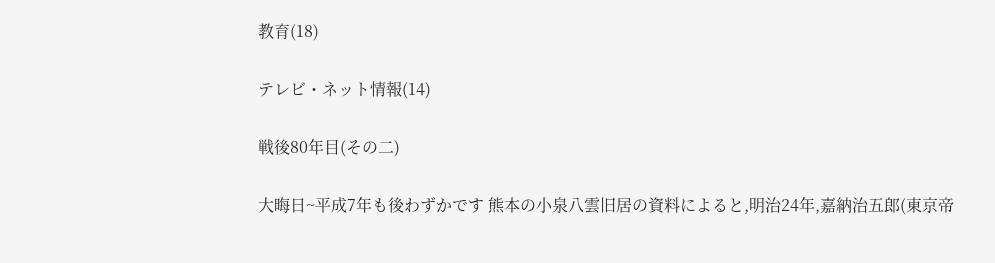教育(18)

テレビ・ネット情報(14)

戦後80年目(その二)

大晦日~平成7年も後わずかです 熊本の小泉八雲旧居の資料によると,明治24年,嘉納治五郎(東京帝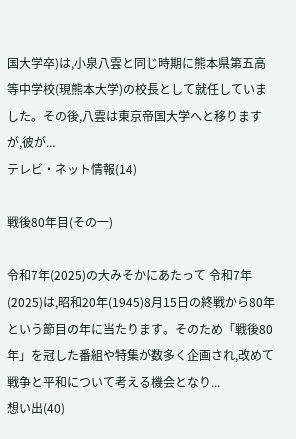国大学卒)は,小泉八雲と同じ時期に熊本県第五高等中学校(現熊本大学)の校長として就任していました。その後,八雲は東京帝国大学へと移りますが,彼が...
テレビ・ネット情報(14)

戦後80年目(その一)

令和7年(2025)の大みそかにあたって 令和7年(2025)は,昭和20年(1945)8月15日の終戦から80年という節目の年に当たります。そのため「戦後80年」を冠した番組や特集が数多く企画され,改めて戦争と平和について考える機会となり...
想い出(40)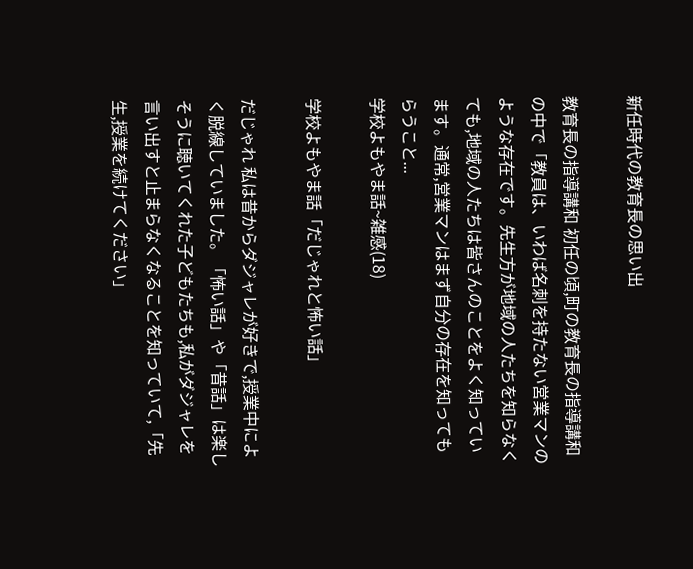新任時代の教育長の思い出

教育長の指導講和 初任の頃,町の教育長の指導講和の中で「教員は、いわば名刺を持たない営業マンのような存在です。先生方が地域の人たちを知らなくても,地域の人たちは皆さんのことをよく知っています。通常,営業マンはまず自分の存在を知ってもらうこと...
学校よもやま話~雑感(18)

学校よもやま話「だじゃれと怖い話」

だじゃれ 私は昔からダジャレが好きで,授業中によく脱線していました。「怖い話」や「昔話」は楽しそうに聴いてくれた子どもたちも,私がダジャレを言い出すと止まらなくなることを知っていて,「先生,授業を続けてください」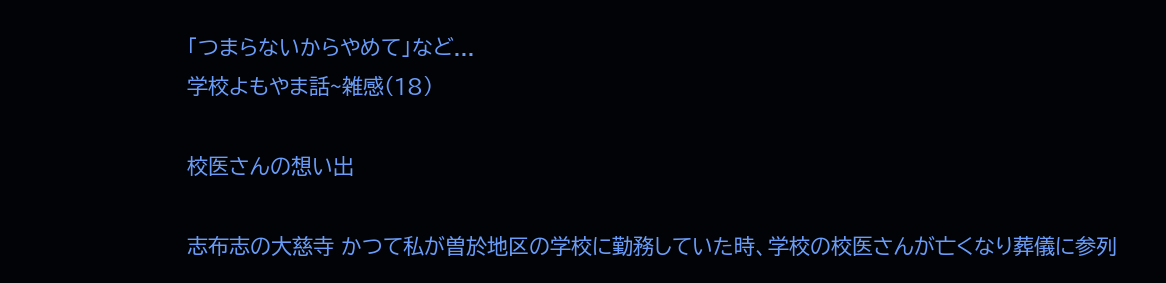「つまらないからやめて」など...
学校よもやま話~雑感(18)

校医さんの想い出

志布志の大慈寺 かつて私が曽於地区の学校に勤務していた時、学校の校医さんが亡くなり葬儀に参列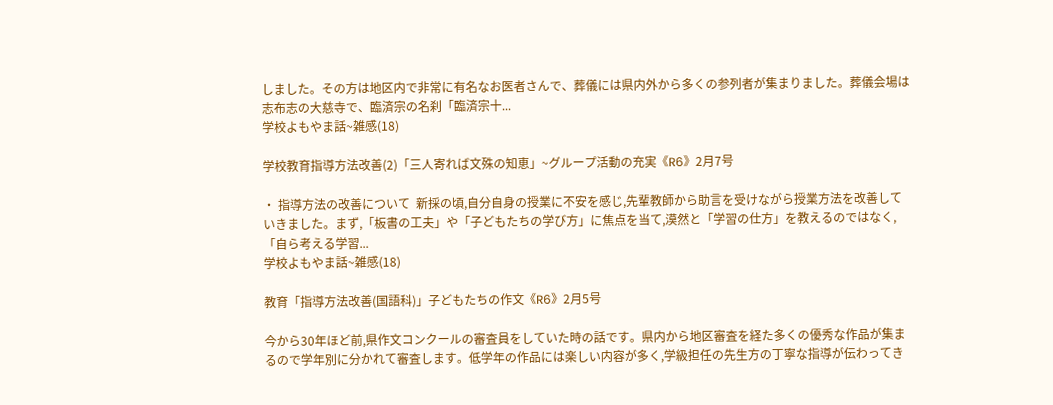しました。その方は地区内で非常に有名なお医者さんで、葬儀には県内外から多くの参列者が集まりました。葬儀会場は志布志の大慈寺で、臨済宗の名刹「臨済宗十...
学校よもやま話~雑感(18)

学校教育指導方法改善(2)「三人寄れば文殊の知恵」~グループ活動の充実《R6》2月7号

・ 指導方法の改善について  新採の頃,自分自身の授業に不安を感じ,先輩教師から助言を受けながら授業方法を改善していきました。まず,「板書の工夫」や「子どもたちの学び方」に焦点を当て,漠然と「学習の仕方」を教えるのではなく,「自ら考える学習...
学校よもやま話~雑感(18)

教育「指導方法改善(国語科)」子どもたちの作文《R6》2月5号

今から30年ほど前,県作文コンクールの審査員をしていた時の話です。県内から地区審査を経た多くの優秀な作品が集まるので学年別に分かれて審査します。低学年の作品には楽しい内容が多く,学級担任の先生方の丁寧な指導が伝わってき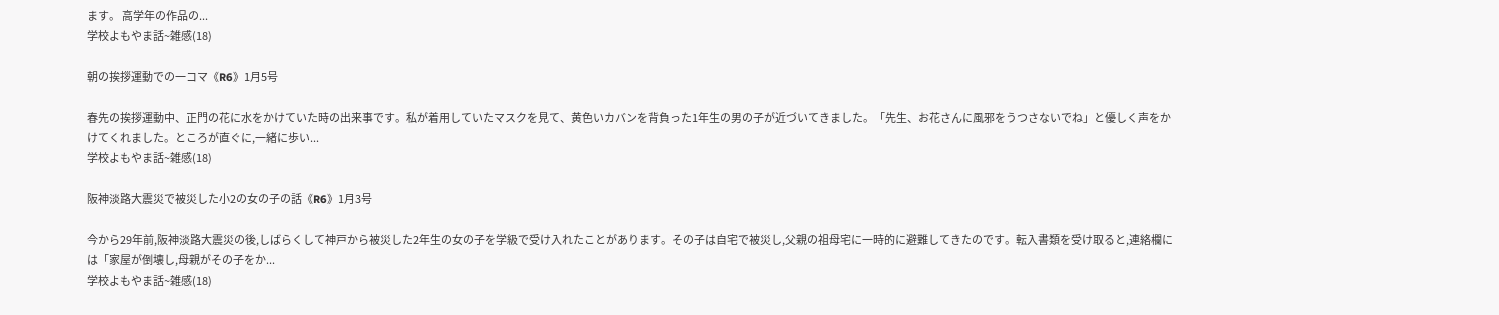ます。 高学年の作品の...
学校よもやま話~雑感(18)

朝の挨拶運動での一コマ《R6》1月5号

春先の挨拶運動中、正門の花に水をかけていた時の出来事です。私が着用していたマスクを見て、黄色いカバンを背負った1年生の男の子が近づいてきました。「先生、お花さんに風邪をうつさないでね」と優しく声をかけてくれました。ところが直ぐに,一緒に歩い...
学校よもやま話~雑感(18)

阪神淡路大震災で被災した小2の女の子の話《R6》1月3号

今から29年前,阪神淡路大震災の後,しばらくして神戸から被災した2年生の女の子を学級で受け入れたことがあります。その子は自宅で被災し,父親の祖母宅に一時的に避難してきたのです。転入書類を受け取ると,連絡欄には「家屋が倒壊し,母親がその子をか...
学校よもやま話~雑感(18)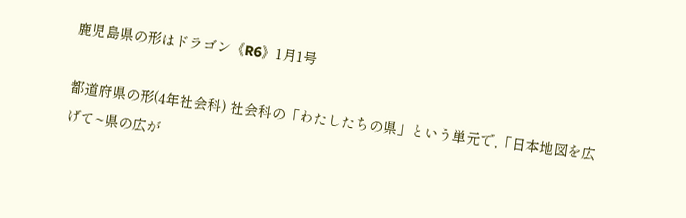鹿児島県の形はドラゴン《R6》1月1号

都道府県の形(4年社会科) 社会科の「わたしたちの県」という単元で,「日本地図を広げて~県の広が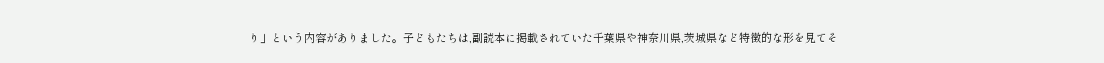り」という内容がありました。子どもたちは,副読本に掲載されていた千葉県や神奈川県,茨城県など特徴的な形を見てそ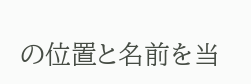の位置と名前を当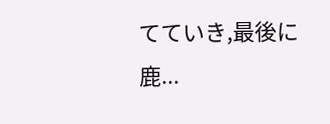てていき,最後に鹿...